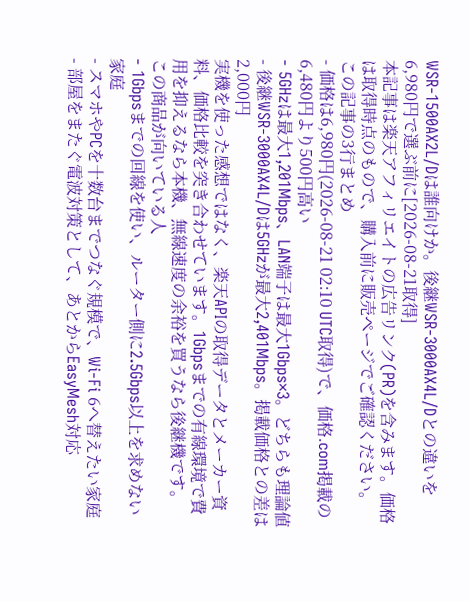WSR-1500AX2L/Dは誰向けか。後継WSR-3000AX4L/Dとの違いを6,980円で選ぶ前に[2026-08-21取得]
本記事は楽天アフィリエイトの広告リンク(PR)を含みます。価格は取得時点のもので、購入前に販売ページでご確認ください。
この記事の3行まとめ
- 価格は6,980円(2026-08-21 02:10 UTC取得)で、価格.com掲載の6,480円より500円高い
- 5GHzは最大1,201Mbps、LAN端子は最大1Gbps×3。どちらも理論値
- 後継WSR-3000AX4L/Dは5GHzが最大2,401Mbps。掲載価格との差は2,000円
実機を使った感想ではなく、楽天APIの取得データとメーカー資料、価格比較を突き合わせています。1Gbpsまでの有線環境で費用を抑えるなら本機、無線速度の余裕を買うなら後継機です。
この商品が向いている人
- 1Gbpsまでの回線を使い、ルーター側に2.5Gbps以上を求めない家庭
- スマホやPCを十数台までつなぐ規模で、Wi-Fi 6へ替えたい家庭
- 部屋をまたぐ電波対策として、あとからEasyMesh対応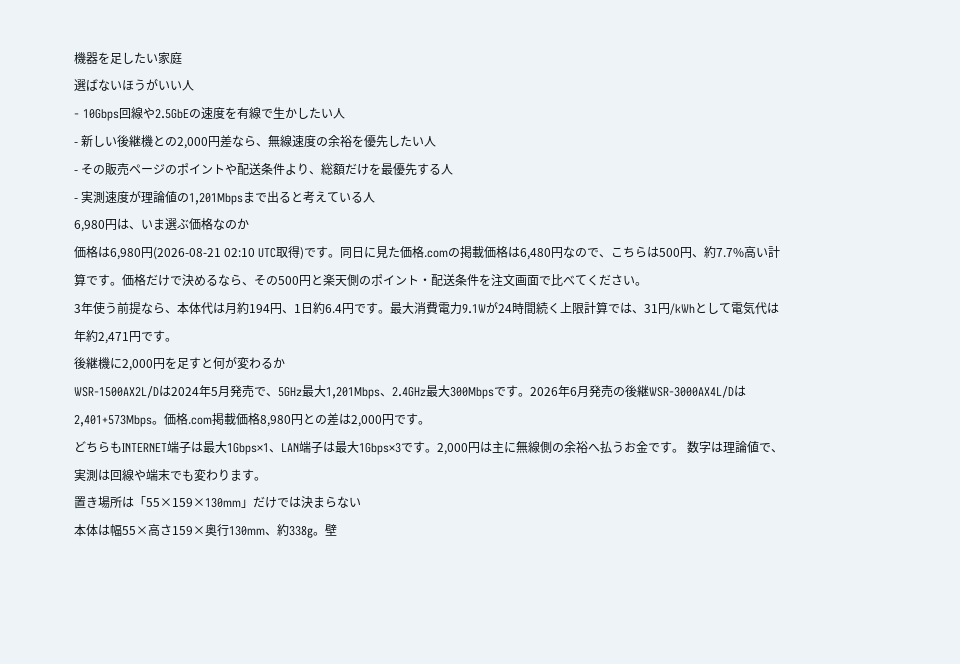機器を足したい家庭
選ばないほうがいい人
- 10Gbps回線や2.5GbEの速度を有線で生かしたい人
- 新しい後継機との2,000円差なら、無線速度の余裕を優先したい人
- その販売ページのポイントや配送条件より、総額だけを最優先する人
- 実測速度が理論値の1,201Mbpsまで出ると考えている人
6,980円は、いま選ぶ価格なのか
価格は6,980円(2026-08-21 02:10 UTC取得)です。同日に見た価格.comの掲載価格は6,480円なので、こちらは500円、約7.7%高い計算です。価格だけで決めるなら、その500円と楽天側のポイント・配送条件を注文画面で比べてください。
3年使う前提なら、本体代は月約194円、1日約6.4円です。最大消費電力9.1Wが24時間続く上限計算では、31円/kWhとして電気代は年約2,471円です。
後継機に2,000円を足すと何が変わるか
WSR-1500AX2L/Dは2024年5月発売で、5GHz最大1,201Mbps、2.4GHz最大300Mbpsです。2026年6月発売の後継WSR-3000AX4L/Dは2,401+573Mbps。価格.com掲載価格8,980円との差は2,000円です。
どちらもINTERNET端子は最大1Gbps×1、LAN端子は最大1Gbps×3です。2,000円は主に無線側の余裕へ払うお金です。 数字は理論値で、実測は回線や端末でも変わります。
置き場所は「55×159×130mm」だけでは決まらない
本体は幅55×高さ159×奥行130mm、約338g。壁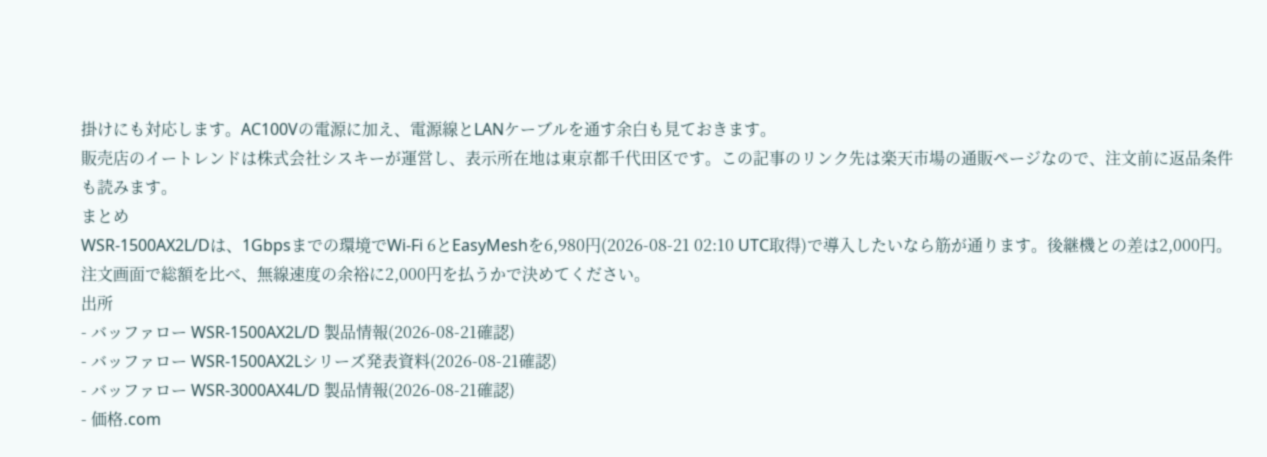掛けにも対応します。AC100Vの電源に加え、電源線とLANケーブルを通す余白も見ておきます。
販売店のイートレンドは株式会社シスキーが運営し、表示所在地は東京都千代田区です。この記事のリンク先は楽天市場の通販ページなので、注文前に返品条件も読みます。
まとめ
WSR-1500AX2L/Dは、1Gbpsまでの環境でWi-Fi 6とEasyMeshを6,980円(2026-08-21 02:10 UTC取得)で導入したいなら筋が通ります。後継機との差は2,000円。注文画面で総額を比べ、無線速度の余裕に2,000円を払うかで決めてください。
出所
- バッファロー WSR-1500AX2L/D 製品情報(2026-08-21確認)
- バッファロー WSR-1500AX2Lシリーズ発表資料(2026-08-21確認)
- バッファロー WSR-3000AX4L/D 製品情報(2026-08-21確認)
- 価格.com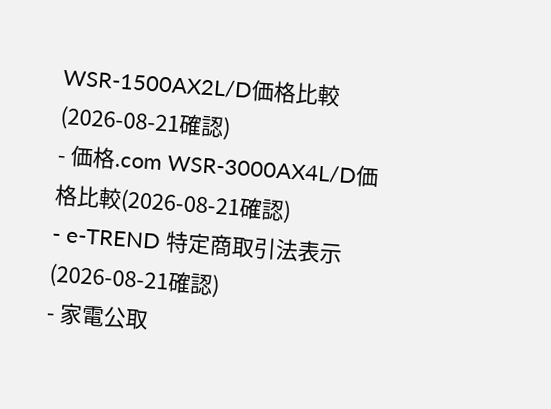WSR-1500AX2L/D価格比較(2026-08-21確認)
- 価格.com WSR-3000AX4L/D価格比較(2026-08-21確認)
- e-TREND 特定商取引法表示(2026-08-21確認)
- 家電公取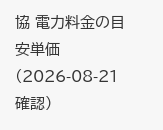協 電力料金の目安単価(2026-08-21確認)